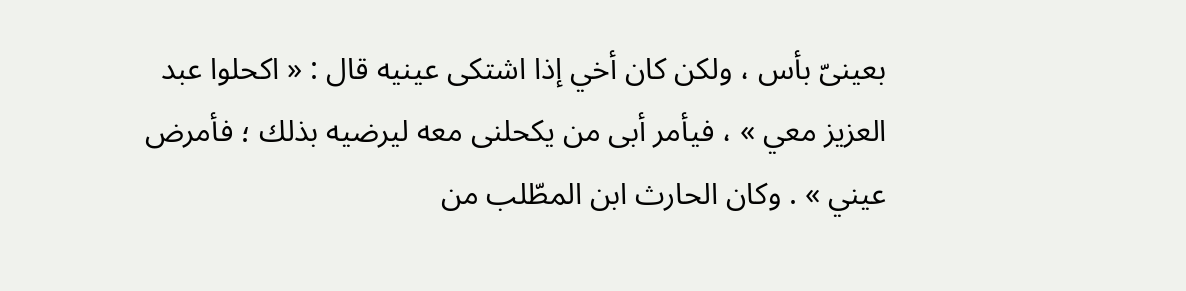بعينىّ بأس ، ولكن كان أخي إذا اشتكى عينيه قال : « اكحلوا عبد العزيز معي » ، فيأمر أبى من يكحلنى معه ليرضيه بذلك ؛ فأمرض عيني » . وكان الحارث ابن المطّلب من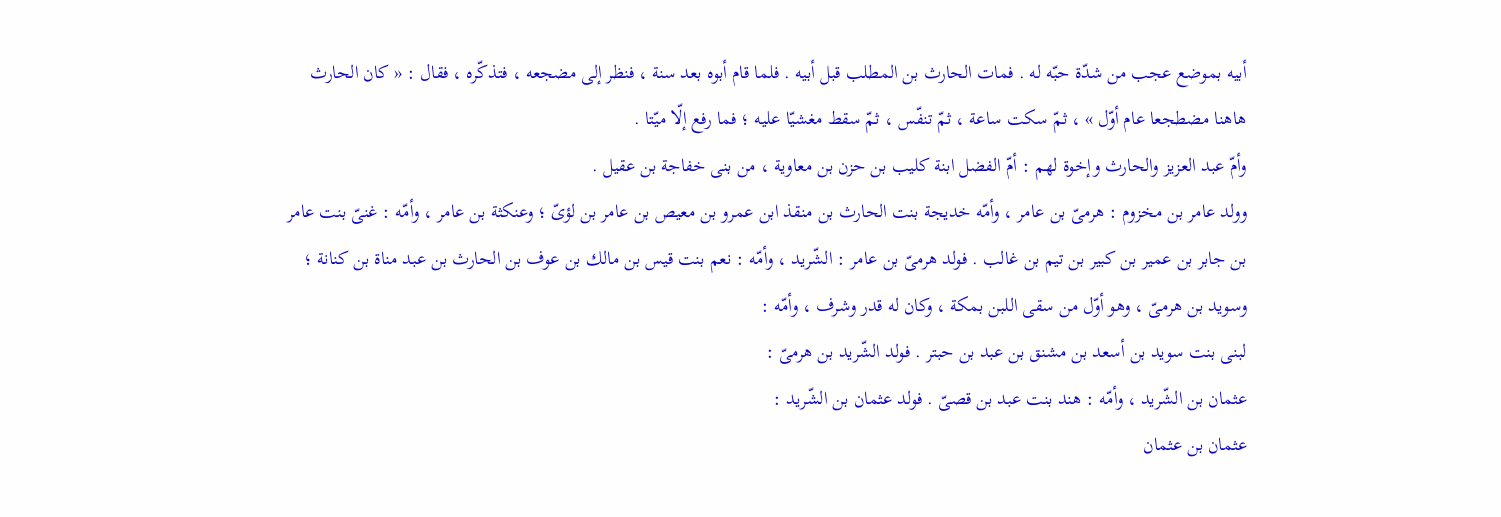أبيه بموضع عجب من شدّة حبّه له . فمات الحارث بن المطلب قبل أبيه . فلما قام أبوه بعد سنة ، فنظر إلى مضجعه ، فتذكّره ، فقال : « كان الحارث هاهنا مضطجعا عام أوّل » ، ثمّ سكت ساعة ، ثمّ تنفّس ، ثمّ سقط مغشيّا عليه ؛ فما رفع إلّا ميّتا .
وأمّ عبد العزيز والحارث وإخوة لهم : أمّ الفضل ابنة كليب بن حزن بن معاوية ، من بنى خفاجة بن عقيل .
وولد عامر بن مخزوم : هرمىّ بن عامر ، وأمّه خديجة بنت الحارث بن منقذ ابن عمرو بن معيص بن عامر بن لؤىّ ؛ وعنكثة بن عامر ، وأمّه : غنىّ بنت عامر بن جابر بن عمير بن كبير بن تيم بن غالب . فولد هرمىّ بن عامر : الشّريد ، وأمّه : نعم بنت قيس بن مالك بن عوف بن الحارث بن عبد مناة بن كنانة ؛ وسويد بن هرمىّ ، وهو أوّل من سقى اللبن بمكة ، وكان له قدر وشرف ، وأمّه :
لبنى بنت سويد بن أسعد بن مشنق بن عبد بن حبتر . فولد الشّريد بن هرمىّ :
عثمان بن الشّريد ، وأمّه : هند بنت عبد بن قصىّ . فولد عثمان بن الشّريد :
عثمان بن عثمان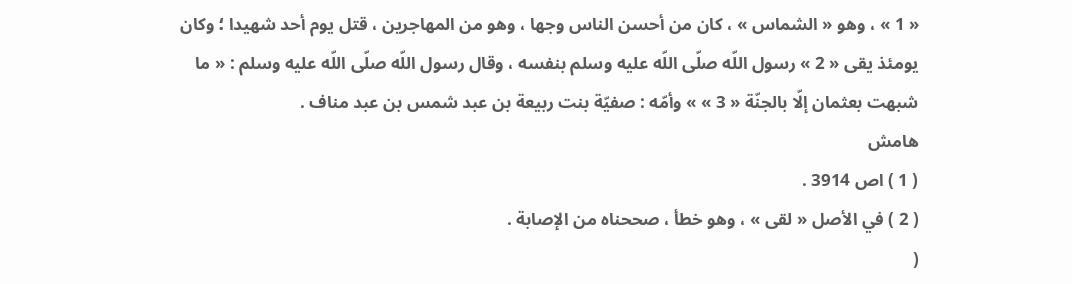« 1 » ، وهو « الشماس » ، كان من أحسن الناس وجها ، وهو من المهاجرين ، قتل يوم أحد شهيدا ؛ وكان يومئذ يقى « 2 » رسول اللّه صلّى اللّه عليه وسلم بنفسه ، وقال رسول اللّه صلّى اللّه عليه وسلم : « ما شبهت بعثمان إلّا بالجنّة « 3 » » وأمّه : صفيّة بنت ربيعة بن عبد شمس بن عبد مناف .
هامش
( 1 ) اص 3914 .
( 2 ) في الأصل « لقى » ، وهو خطأ ، صححناه من الإصابة .
(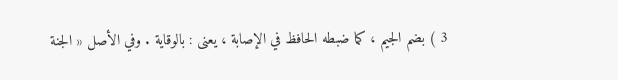3 ) بضم الجيم ، كما ضبطه الحافظ في الإصابة ، يعنى : بالوقاية . وفي الأصل « الجنة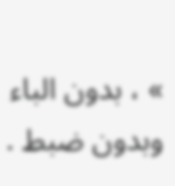» ، بدون الباء وبدون ضبط .